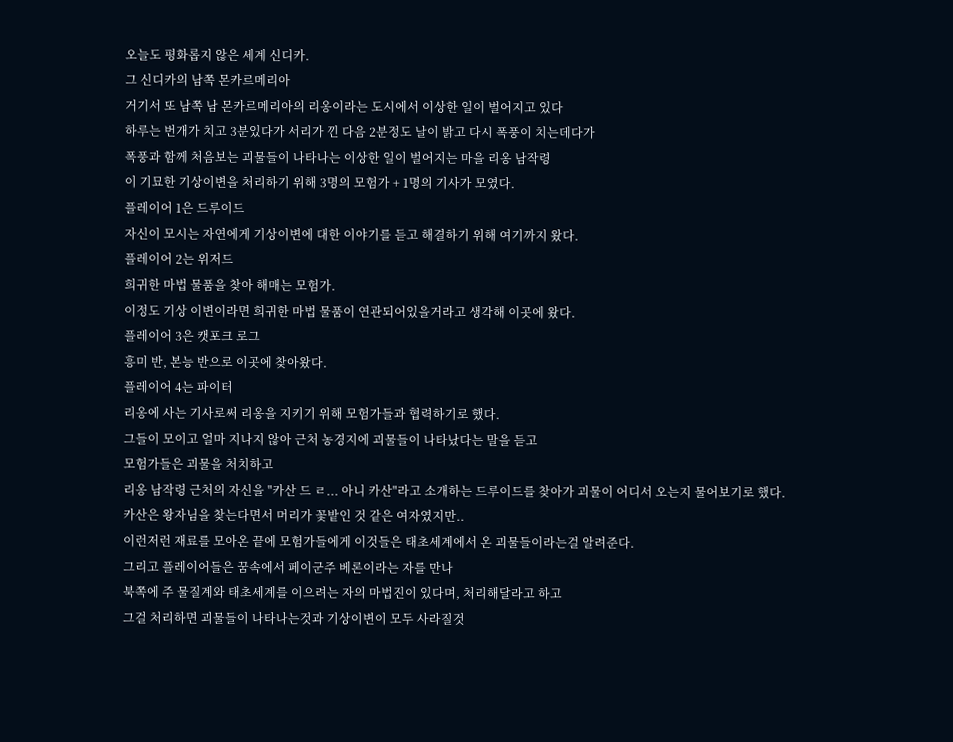오늘도 평화롭지 않은 세계 신디카.
그 신디카의 남쪽 몬카르메리아
거기서 또 남쪽 남 몬카르메리아의 리옹이라는 도시에서 이상한 일이 벌어지고 있다
하루는 번개가 치고 3분있다가 서리가 낀 다음 2분정도 날이 밝고 다시 폭풍이 치는데다가
폭풍과 함께 처음보는 괴물들이 나타나는 이상한 일이 벌어지는 마을 리옹 남작령
이 기묘한 기상이변을 처리하기 위해 3명의 모험가 + 1명의 기사가 모였다.
플레이어 1은 드루이드
자신이 모시는 자연에게 기상이변에 대한 이야기를 듣고 해결하기 위해 여기까지 왔다.
플레이어 2는 위저드
희귀한 마법 물품을 찾아 해매는 모험가.
이정도 기상 이변이라면 희귀한 마법 물품이 연관되어있을거라고 생각해 이곳에 왔다.
플레이어 3은 캣포크 로그
흥미 반, 본능 반으로 이곳에 찾아왔다.
플레이어 4는 파이터
리옹에 사는 기사로써 리옹을 지키기 위해 모험가들과 협력하기로 했다.
그들이 모이고 얼마 지나지 않아 근처 농경지에 괴물들이 나타났다는 말을 듣고
모험가들은 괴물을 처치하고
리옹 남작령 근처의 자신을 "카산 드 ㄹ... 아니 카산"라고 소개하는 드루이드를 찾아가 괴물이 어디서 오는지 물어보기로 했다.
카산은 왕자님을 찾는다면서 머리가 꽃밭인 것 같은 여자였지만..
이런저런 재료를 모아온 끝에 모험가들에게 이것들은 태초세계에서 온 괴물들이라는걸 알려준다.
그리고 플레이어들은 꿈속에서 페이군주 베론이라는 자를 만나
북쪽에 주 물질계와 태초세계를 이으려는 자의 마법진이 있다며, 처리해달라고 하고
그걸 처리하면 괴물들이 나타나는것과 기상이변이 모두 사라질것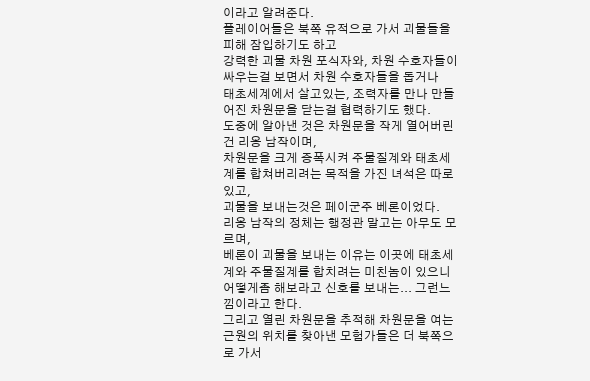이라고 알려준다.
플레이어들은 북쪽 유적으로 가서 괴물들을 피해 잠입하기도 하고
강력한 괴물 차원 포식자와, 차원 수호자들이 싸우는걸 보면서 차원 수호자들을 돕거나
태초세계에서 살고있는, 조력자를 만나 만들어진 차원문을 닫는걸 협력하기도 했다.
도중에 알아낸 것은 차원문을 작게 열어버린건 리옹 남작이며,
차원문을 크게 증폭시켜 주물질계와 태초세계를 합쳐버리려는 목적을 가진 녀석은 따로 있고,
괴물을 보내는것은 페이군주 베론이었다.
리옹 남작의 정체는 행정관 말고는 아무도 모르며,
베론이 괴물을 보내는 이유는 이곳에 태초세계와 주물질계를 합치려는 미친놈이 있으니 어떻게좀 해보라고 신호를 보내는... 그런느낌이라고 한다.
그리고 열린 차원문을 추적해 차원문을 여는 근원의 위치를 찾아낸 모험가들은 더 북쪽으로 가서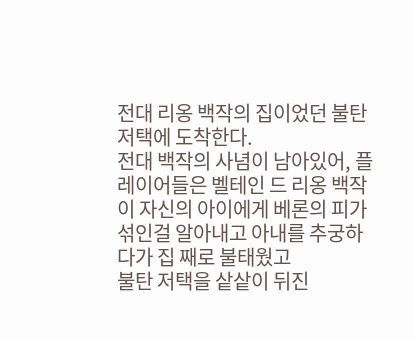전대 리옹 백작의 집이었던 불탄 저택에 도착한다.
전대 백작의 사념이 남아있어, 플레이어들은 벨테인 드 리옹 백작이 자신의 아이에게 베론의 피가 섞인걸 알아내고 아내를 추궁하다가 집 째로 불태웠고
불탄 저택을 샅샅이 뒤진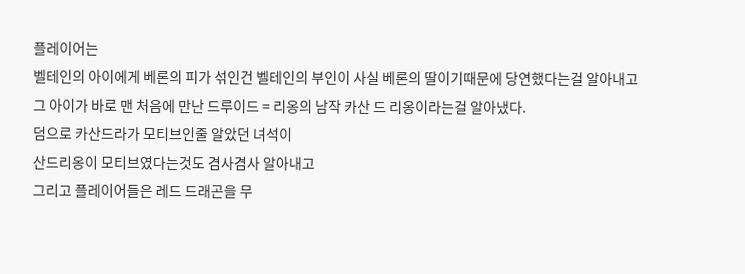플레이어는
벨테인의 아이에게 베론의 피가 섞인건 벨테인의 부인이 사실 베론의 딸이기때문에 당연했다는걸 알아내고
그 아이가 바로 맨 처음에 만난 드루이드 = 리옹의 남작 카산 드 리옹이라는걸 알아냈다.
덤으로 카산드라가 모티브인줄 알았던 녀석이
산드리옹이 모티브였다는것도 겸사겸사 알아내고
그리고 플레이어들은 레드 드래곤을 무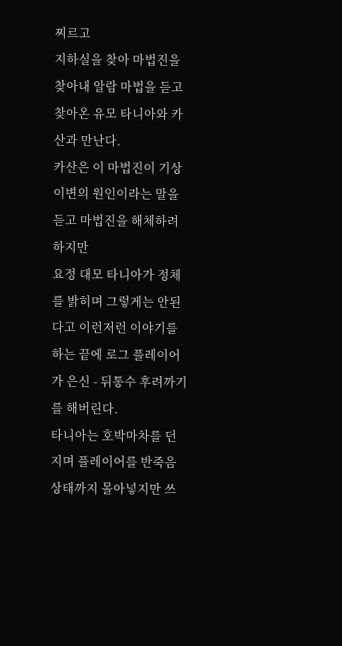찌르고
지하실을 찾아 마법진을 찾아내 알람 마법을 듣고 찾아온 유모 타니아와 카산과 만난다.
카산은 이 마법진이 기상 이변의 원인이라는 말을 듣고 마법진을 해체하려 하지만
요정 대모 타니아가 정체를 밝히며 그렇게는 안된다고 이런저런 이야기를 하는 끝에 로그 플레이어가 은신 - 뒤통수 후려까기를 해버린다.
타니아는 호박마차를 던지며 플레이어를 반죽음 상태까지 몰아넣지만 쓰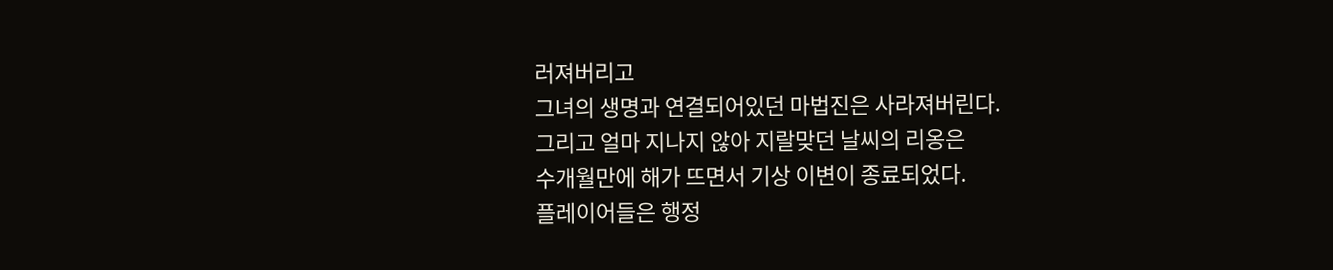러져버리고
그녀의 생명과 연결되어있던 마법진은 사라져버린다.
그리고 얼마 지나지 않아 지랄맞던 날씨의 리옹은
수개월만에 해가 뜨면서 기상 이변이 종료되었다.
플레이어들은 행정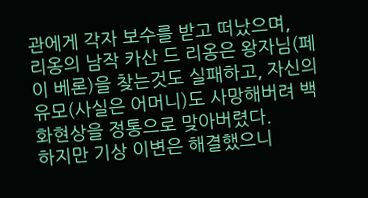관에게 각자 보수를 받고 떠났으며,
리옹의 남작 카산 드 리옹은 왕자님(페이 베론)을 찾는것도 실패하고, 자신의 유모(사실은 어머니)도 사망해버려 백화현상을 정통으로 맞아버렸다.
하지만 기상 이변은 해결했으니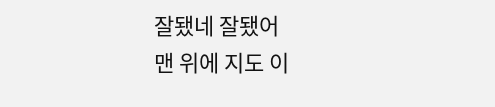잘됐네 잘됐어
맨 위에 지도 이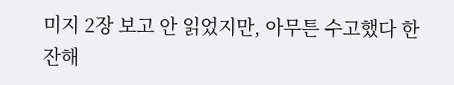미지 2장 보고 안 읽었지만, 아무튼 수고했다 한잔해